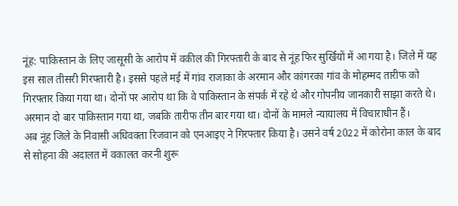नूंह: पाकिस्तान के लिए जासूसी के आरोप में वकील की गिरफ्तारी के बाद से नूंह फिर सुर्खियों में आ गया है। जिले में यह इस साल तीसरी गिरफ्तारी है। इससे पहले मई में गांव राजाका के अरमान और कांगरका गांव के मोहम्मद तारीफ को गिरफ्तार किया गया था। दोनों पर आरोप था कि वे पाकिस्तान के संपर्क में रहे थे और गोपनीय जानकारी साझा करते थे। अरमान दो बार पाकिस्तान गया था, जबकि तारीफ तीन बार गया था। दोनों के मामले न्यायालय में विचाराधीन हैं।
अब नूंह जिले के निवासी अधिवक्ता रिजवान को एनआइए ने गिरफ्तार किया है। उसने वर्ष 2022 में कोरोना काल के बाद से सोहना की अदालत में वकालत करनी शुरू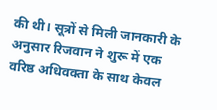की थी। सूत्रों से मिली जानकारी के अनुसार रिजवान ने शुरू में एक वरिष्ठ अधिवक्ता के साथ केवल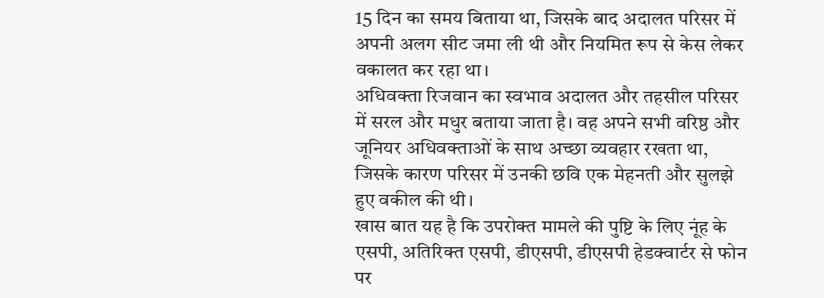15 दिन का समय बिताया था, जिसके बाद अदालत परिसर में अपनी अलग सीट जमा ली थी और नियमित रूप से केस लेकर वकालत कर रहा था।
अधिवक्ता रिजवान का स्वभाव अदालत और तहसील परिसर में सरल और मधुर बताया जाता है। वह अपने सभी वरिष्ठ और जूनियर अधिवक्ताओं के साथ अच्छा व्यवहार रखता था, जिसके कारण परिसर में उनकी छवि एक मेहनती और सुलझे हुए वकील की थी।
खास बात यह है कि उपरोक्त मामले की पुष्टि के लिए नूंह के एसपी, अतिरिक्त एसपी, डीएसपी, डीएसपी हेडक्वार्टर से फोन पर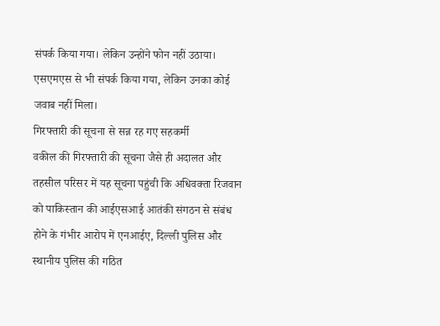संपर्क किया गया। लेकिन उन्होंने फोन नहीं उठाया। एसएमएस से भी संपर्क किया गया, लेकिन उनका कोई जवाब नहीं मिला।
गिरफ्तारी की सूचना से सन्न रह गए सहकर्मी
वकील की गिरफ्तारी की सूचना जैसे ही अदालत और तहसील परिसर में यह सूचना पहुंची कि अधिवक्ता रिजवान को पाकिस्तान की आईएसआई आतंकी संगठन से संबंध होने के गंभीर आरोप में एनआईए, दिल्ली पुलिस और स्थानीय पुलिस की गठित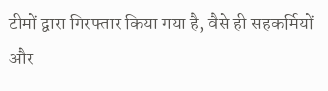टीमों द्वारा गिरफ्तार किया गया है, वैसे ही सहकर्मियों और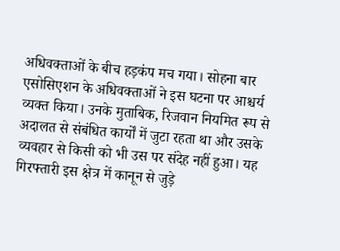अधिवक्ताओं के बीच हड़कंप मच गया। सोहना बार एसोसिएशन के अधिवक्ताओं ने इस घटना पर आश्चर्य व्यक्त किया। उनके मुताबिक, रिजवान नियमित रूप से अदालत से संबंधित कार्यों में जुटा रहता था और उसके व्यवहार से किसी को भी उस पर संदेह नहीं हुआ। यह गिरफ्तारी इस क्षेत्र में कानून से जुड़े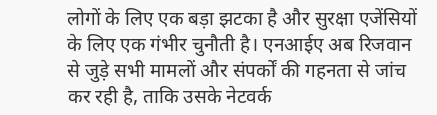लोगों के लिए एक बड़ा झटका है और सुरक्षा एजेंसियों के लिए एक गंभीर चुनौती है। एनआईए अब रिजवान से जुड़े सभी मामलों और संपर्कों की गहनता से जांच कर रही है, ताकि उसके नेटवर्क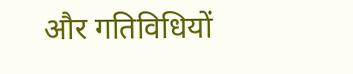और गतिविधियों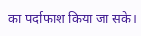का पर्दाफाश किया जा सके।